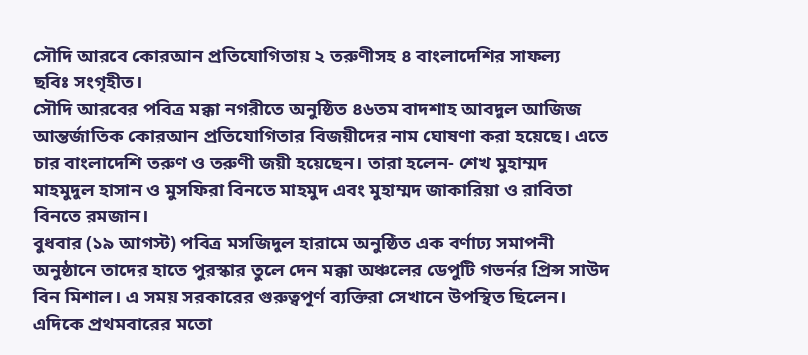সৌদি আরবে কোরআন প্রতিযোগিতায় ২ তরুণীসহ ৪ বাংলাদেশির সাফল্য
ছবিঃ সংগৃহীত।
সৌদি আরবের পবিত্র মক্কা নগরীতে অনুষ্ঠিত ৪৬তম বাদশাহ আবদুল আজিজ আন্তর্জাতিক কোরআন প্রতিযোগিতার বিজয়ীদের নাম ঘোষণা করা হয়েছে। এতে চার বাংলাদেশি তরুণ ও তরুণী জয়ী হয়েছেন। তারা হলেন- শেখ মুহাম্মদ মাহমুদুল হাসান ও মুসফিরা বিনতে মাহমুদ এবং মুহাম্মদ জাকারিয়া ও রাবিতা বিনতে রমজান।
বুধবার (১৯ আগস্ট) পবিত্র মসজিদুল হারামে অনুষ্ঠিত এক বর্ণাঢ্য সমাপনী অনুষ্ঠানে তাদের হাতে পুরস্কার তুলে দেন মক্কা অঞ্চলের ডেপুটি গভর্নর প্রিন্স সাউদ বিন মিশাল। এ সময় সরকারের গুরুত্বপূর্ণ ব্যক্তিরা সেখানে উপস্থিত ছিলেন। এদিকে প্রথমবারের মতো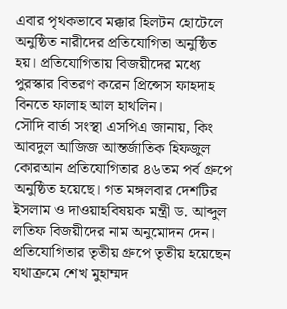এবার পৃথকভাবে মক্কার হিলটন হোটেলে অনুষ্ঠিত নারীদের প্রতিযোগিতা অনুষ্ঠিত হয়। প্রতিযোগিতায় বিজয়ীদের মধ্যে পুরস্কার বিতরণ করেন প্রিন্সেস ফাহদাহ বিনতে ফালাহ আল হাথলিন।
সৌদি বার্তা সংস্থা এসপিএ জানায়, কিং আবদুল আজিজ আন্তর্জাতিক হিফজুল কোরআন প্রতিযোগিতার ৪৬তম পর্ব গ্রুপে অনুষ্ঠিত হয়েছে। গত মঙ্গলবার দেশটির ইসলাম ও দাওয়াহবিষয়ক মন্ত্রী ড. আব্দুল লতিফ বিজয়ীদের নাম অনুমোদন দেন।
প্রতিযোগিতার তৃতীয় গ্রুপে তৃতীয় হয়েছেন যথাক্রমে শেখ মুহাম্মদ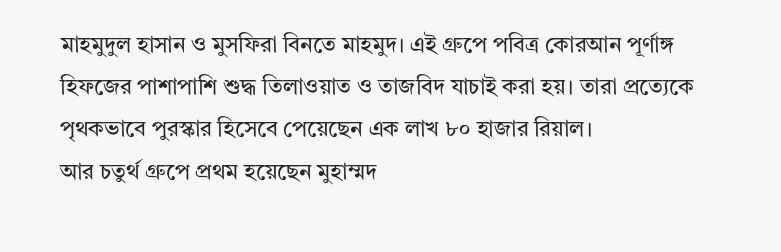মাহমুদুল হাসান ও মুসফিরা বিনতে মাহমুদ। এই গ্রুপে পবিত্র কোরআন পূর্ণাঙ্গ হিফজের পাশাপাশি শুদ্ধ তিলাওয়াত ও তাজবিদ যাচাই করা হয়। তারা প্রত্যেকে পৃথকভাবে পুরস্কার হিসেবে পেয়েছেন এক লাখ ৮০ হাজার রিয়াল।
আর চতুর্থ গ্রুপে প্রথম হয়েছেন মুহাম্মদ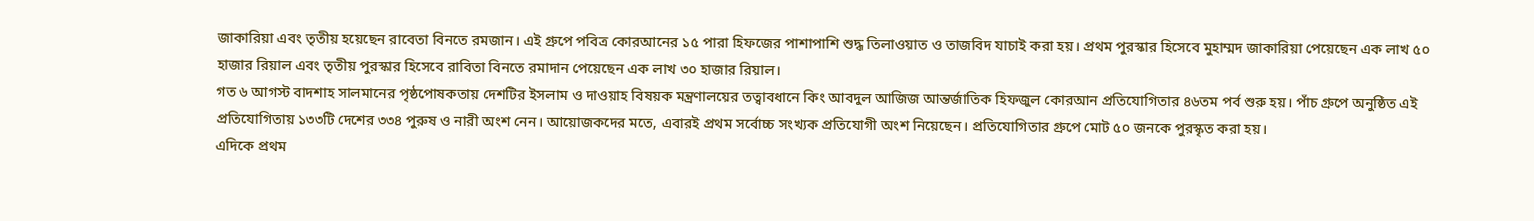জাকারিয়া এবং তৃতীয় হয়েছেন রাবেতা বিনতে রমজান। এই গ্রুপে পবিত্র কোরআনের ১৫ পারা হিফজের পাশাপাশি শুদ্ধ তিলাওয়াত ও তাজবিদ যাচাই করা হয়। প্রথম পুরস্কার হিসেবে মুহাম্মদ জাকারিয়া পেয়েছেন এক লাখ ৫০ হাজার রিয়াল এবং তৃতীয় পুরস্কার হিসেবে রাবিতা বিনতে রমাদান পেয়েছেন এক লাখ ৩০ হাজার রিয়াল।
গত ৬ আগস্ট বাদশাহ সালমানের পৃষ্ঠপোষকতায় দেশটির ইসলাম ও দাওয়াহ বিষয়ক মন্ত্রণালয়ের তত্বাবধানে কিং আবদুল আজিজ আন্তর্জাতিক হিফজুল কোরআন প্রতিযোগিতার ৪৬তম পর্ব শুরু হয়। পাঁচ গ্রুপে অনুষ্ঠিত এই প্রতিযোগিতায় ১৩৩টি দেশের ৩৩৪ পুরুষ ও নারী অংশ নেন। আয়োজকদের মতে, এবারই প্রথম সর্বোচ্চ সংখ্যক প্রতিযোগী অংশ নিয়েছেন। প্রতিযোগিতার গ্রুপে মোট ৫০ জনকে পুরস্কৃত করা হয়।
এদিকে প্রথম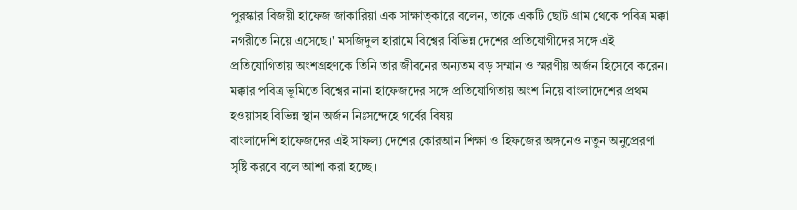পুরস্কার বিজয়ী হাফেজ জাকারিয়া এক সাক্ষাত্কারে বলেন, তাকে একটি ছোট গ্রাম থেকে পবিত্র মক্কা নগরীতে নিয়ে এসেছে।' মসজিদুল হারামে বিশ্বের বিভিন্ন দেশের প্রতিযোগীদের সঙ্গে এই প্রতিযোগিতায় অংশগ্রহণকে তিনি তার জীবনের অন্যতম বড় সম্মান ও স্মরণীয় অর্জন হিসেবে করেন।
মক্কার পবিত্র ভূমিতে বিশ্বের নানা হাফেজদের সঙ্গে প্রতিযোগিতায় অংশ নিয়ে বাংলাদেশের প্রথম হওয়াসহ বিভিন্ন স্থান অর্জন নিঃসন্দেহে গর্বের বিষয়
বাংলাদেশি হাফেজদের এই সাফল্য দেশের কোরআন শিক্ষা ও হিফজের অঙ্গনেও নতুন অনুপ্রেরণা সৃষ্টি করবে বলে আশা করা হচ্ছে।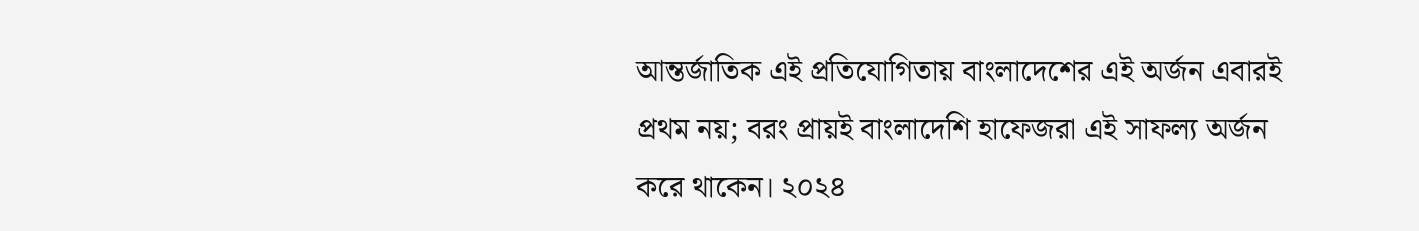আন্তর্জাতিক এই প্রতিযোগিতায় বাংলাদেশের এই অর্জন এবারই প্রথম নয়; বরং প্রায়ই বাংলাদেশি হাফেজরা এই সাফল্য অর্জন করে থাকেন। ২০২৪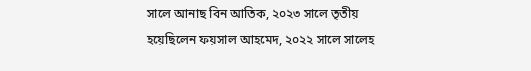সালে আনাছ বিন আতিক, ২০২৩ সালে তৃতীয় হয়েছিলেন ফয়সাল আহমেদ, ২০২২ সালে সালেহ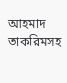আহমাদ তাকরিমসহ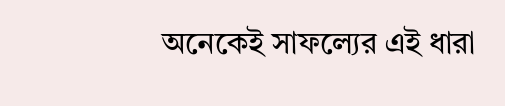অনেকেই সাফল্যের এই ধারা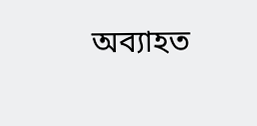অব্যাহত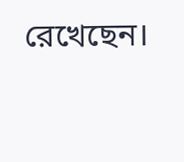রেখেছেন।